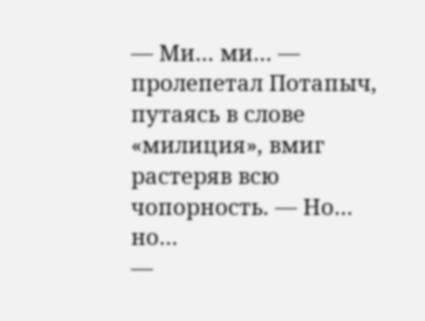— Ми… ми… — пролепетал Потапыч, путаясь в слове «милиция», вмиг растеряв всю чопорность. — Но… но…
—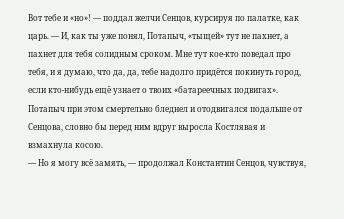Вот тебе и «но»! — поддал желчи Сенцов, курсируя по палатке, как царь. — И, как ты уже понял, Потапыч, «тыщей» тут не пахнет, а пахнет для тебя солидным сроком. Мне тут кое-кто поведал про тебя, и я думаю, что да, да, тебе надолго придётся покинуть город, если кто-нибудь ещё узнает о твоих «батареечных подвигах».
Потапыч при этом смертельно бледнел и отодвигался подальше от Сенцова, словно бы перед ним вдруг выросла Костлявая и взмахнула косою.
— Но я могу всё замять, — продолжал Константин Сенцов, чувствуя,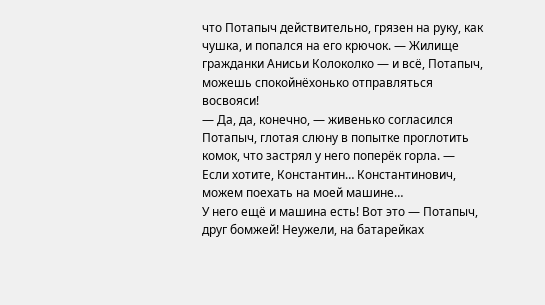что Потапыч действительно, грязен на руку, как чушка, и попался на его крючок. — Жилище гражданки Анисьи Колоколко — и всё, Потапыч, можешь спокойнёхонько отправляться восвояси!
— Да, да, конечно, — живенько согласился Потапыч, глотая слюну в попытке проглотить комок, что застрял у него поперёк горла. — Если хотите, Константин… Константинович, можем поехать на моей машине…
У него ещё и машина есть! Вот это — Потапыч, друг бомжей! Неужели, на батарейках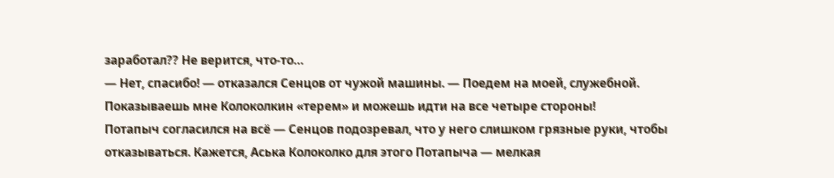заработал?? Не верится, что-то…
— Нет, спасибо! — отказался Сенцов от чужой машины. — Поедем на моей, служебной. Показываешь мне Колоколкин «терем» и можешь идти на все четыре стороны!
Потапыч согласился на всё — Сенцов подозревал, что у него слишком грязные руки, чтобы отказываться. Кажется, Аська Колоколко для этого Потапыча — мелкая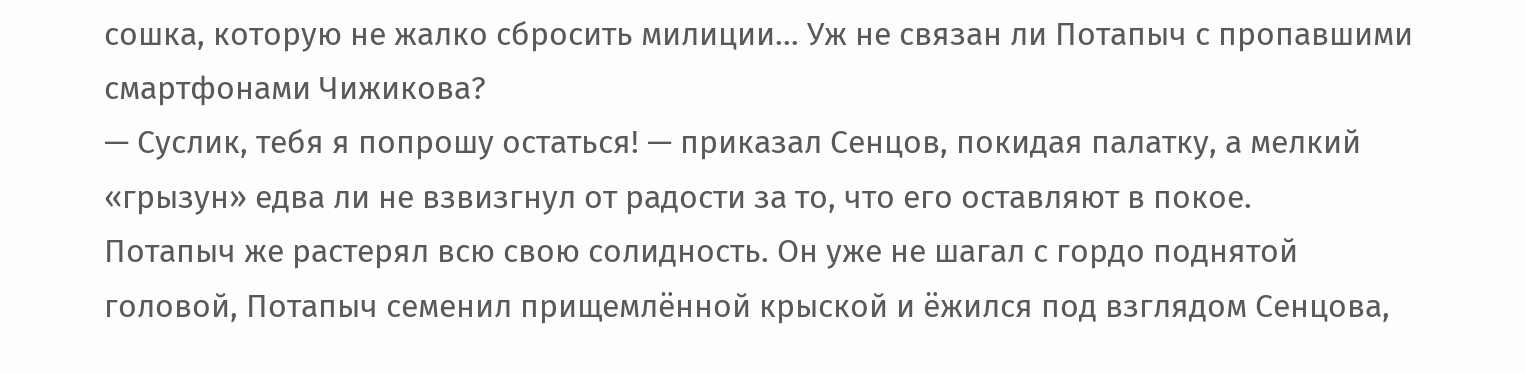сошка, которую не жалко сбросить милиции… Уж не связан ли Потапыч с пропавшими смартфонами Чижикова?
— Суслик, тебя я попрошу остаться! — приказал Сенцов, покидая палатку, а мелкий «грызун» едва ли не взвизгнул от радости за то, что его оставляют в покое.
Потапыч же растерял всю свою солидность. Он уже не шагал с гордо поднятой головой, Потапыч семенил прищемлённой крыской и ёжился под взглядом Сенцова,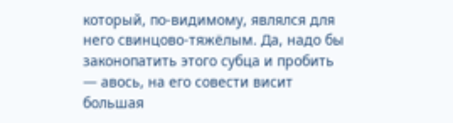который, по-видимому, являлся для него свинцово-тяжёлым. Да, надо бы законопатить этого субца и пробить — авось, на его совести висит большая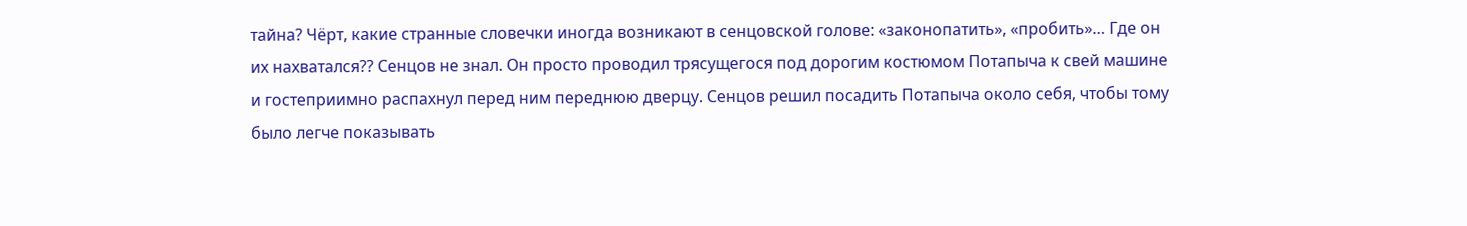тайна? Чёрт, какие странные словечки иногда возникают в сенцовской голове: «законопатить», «пробить»… Где он их нахватался?? Сенцов не знал. Он просто проводил трясущегося под дорогим костюмом Потапыча к свей машине и гостеприимно распахнул перед ним переднюю дверцу. Сенцов решил посадить Потапыча около себя, чтобы тому было легче показывать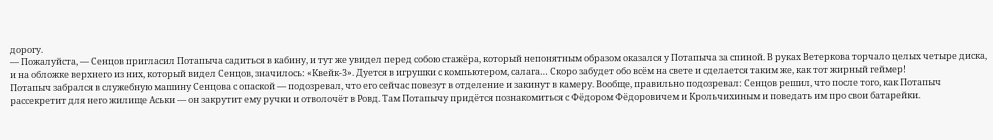дорогу.
— Пожалуйста, — Сенцов пригласил Потапыча садиться в кабину, и тут же увидел перед собою стажёра, который непонятным образом оказался у Потапыча за спиной. В руках Ветеркова торчало целых четыре диска, и на обложке верхнего из них, который видел Сенцов, значилось: «Квейк-3». Дуется в игрушки с компьютером, салага… Скоро забудет обо всём на свете и сделается таким же, как тот жирный геймер!
Потапыч забрался в служебную машину Сенцова с опаской — подозревал, что его сейчас повезут в отделение и закинут в камеру. Вообще, правильно подозревал: Сенцов решил, что после того, как Потапыч рассекретит для него жилище Аськи — он закрутит ему ручки и отволочёт в Ровд. Там Потапычу придётся познакомиться с Фёдором Фёдоровичем и Крольчихиным и поведать им про свои батарейки.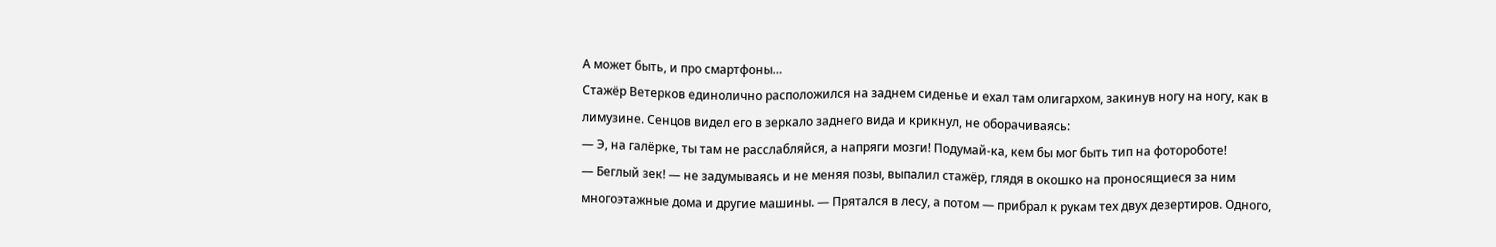А может быть, и про смартфоны…
Стажёр Ветерков единолично расположился на заднем сиденье и ехал там олигархом, закинув ногу на ногу, как в лимузине. Сенцов видел его в зеркало заднего вида и крикнул, не оборачиваясь:
— Э, на галёрке, ты там не расслабляйся, а напряги мозги! Подумай-ка, кем бы мог быть тип на фотороботе!
— Беглый зек! — не задумываясь и не меняя позы, выпалил стажёр, глядя в окошко на проносящиеся за ним многоэтажные дома и другие машины. — Прятался в лесу, а потом — прибрал к рукам тех двух дезертиров. Одного,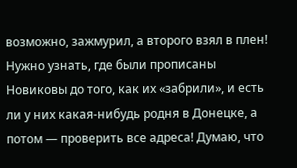возможно, зажмурил, а второго взял в плен! Нужно узнать, где были прописаны Новиковы до того, как их «забрили», и есть ли у них какая-нибудь родня в Донецке, а потом — проверить все адреса! Думаю, что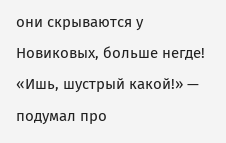они скрываются у Новиковых, больше негде!
«Ишь, шустрый какой!» — подумал про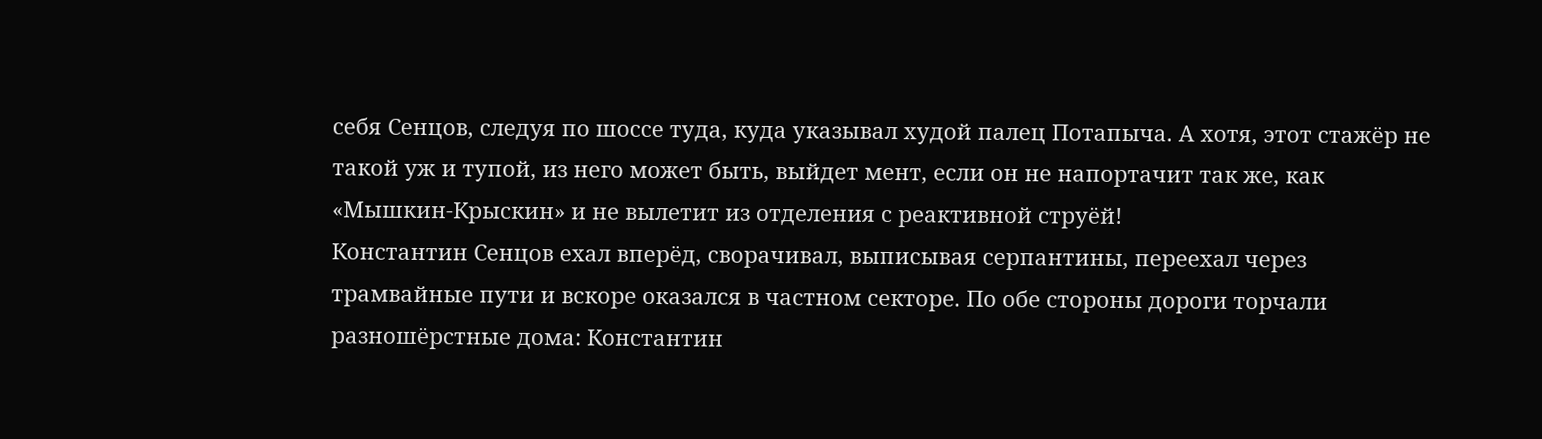себя Сенцов, следуя по шоссе туда, куда указывал худой палец Потапыча. А хотя, этот стажёр не такой уж и тупой, из него может быть, выйдет мент, если он не напортачит так же, как «Мышкин-Крыскин» и не вылетит из отделения с реактивной струёй!
Константин Сенцов ехал вперёд, сворачивал, выписывая серпантины, переехал через трамвайные пути и вскоре оказался в частном секторе. По обе стороны дороги торчали разношёрстные дома: Константин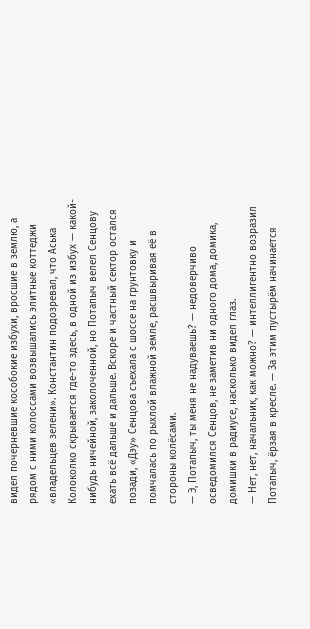видел почерневшие кособокие избухи, вросшие в землю, а рядом с ними колоссами возвышались элитные коттеджи «владельцев зелени». Константин подозревал, что Аська Колоколко скрывается где-то здесь, в одной из избух — какой-нибудь ничейной, заколоченной, но Потапыч велел Сенцову ехать всё дальше и дальше. Вскоре и частный сектор остался позади, «Дэу» Сенцова съехала с шоссе на грунтовку и помчалась по рыхлой влажной земле, расшвыривая её в стороны колёсами.
— Э, Потапыч, ты меня не надуваешь? — недоверчиво осведомился Сенцов, не заметив ни одного дома, домика, домишки в радиусе, насколько видел глаз.
— Нет, нет, начальник, как можно? — интеллигентно возразил Потапыч, ёрзая в кресле. — За этим пустырём начинается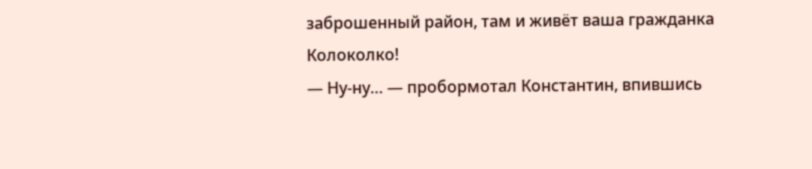заброшенный район, там и живёт ваша гражданка Колоколко!
— Ну-ну… — пробормотал Константин, впившись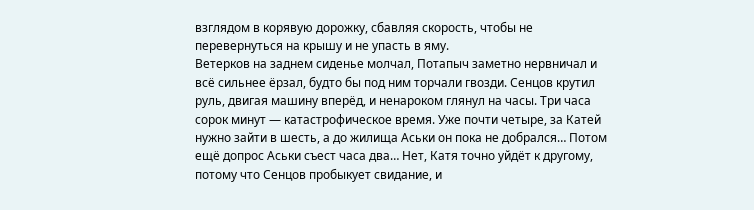взглядом в корявую дорожку, сбавляя скорость, чтобы не перевернуться на крышу и не упасть в яму.
Ветерков на заднем сиденье молчал, Потапыч заметно нервничал и всё сильнее ёрзал, будто бы под ним торчали гвозди. Сенцов крутил руль, двигая машину вперёд, и ненароком глянул на часы. Три часа сорок минут — катастрофическое время. Уже почти четыре, за Катей нужно зайти в шесть, а до жилища Аськи он пока не добрался… Потом ещё допрос Аськи съест часа два… Нет, Катя точно уйдёт к другому, потому что Сенцов пробыкует свидание, и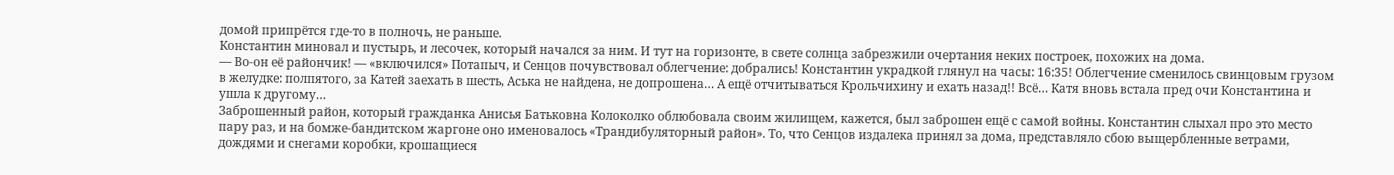домой припрётся где-то в полночь, не раньше.
Константин миновал и пустырь, и лесочек, который начался за ним. И тут на горизонте, в свете солнца забрезжили очертания неких построек, похожих на дома.
— Во-он её райончик! — «включился» Потапыч, и Сенцов почувствовал облегчение: добрались! Константин украдкой глянул на часы: 16:35! Облегчение сменилось свинцовым грузом в желудке: полпятого, за Катей заехать в шесть, Аська не найдена, не допрошена… А ещё отчитываться Крольчихину и ехать назад!! Всё… Катя вновь встала пред очи Константина и ушла к другому…
Заброшенный район, который гражданка Анисья Батьковна Колоколко облюбовала своим жилищем, кажется, был заброшен ещё с самой войны. Константин слыхал про это место пару раз, и на бомже-бандитском жаргоне оно именовалось «Трандибуляторный район». То, что Сенцов издалека принял за дома, представляло сбою выщербленные ветрами, дождями и снегами коробки, крошащиеся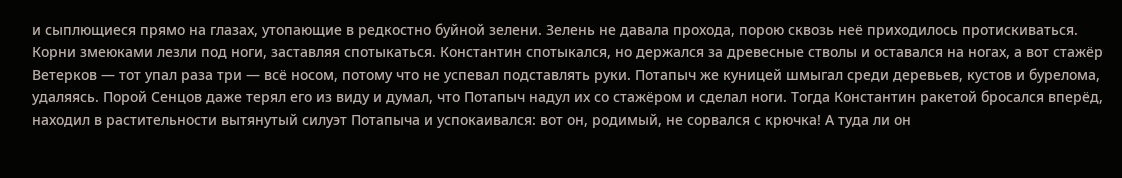и сыплющиеся прямо на глазах, утопающие в редкостно буйной зелени. Зелень не давала прохода, порою сквозь неё приходилось протискиваться. Корни змеюками лезли под ноги, заставляя спотыкаться. Константин спотыкался, но держался за древесные стволы и оставался на ногах, а вот стажёр Ветерков — тот упал раза три — всё носом, потому что не успевал подставлять руки. Потапыч же куницей шмыгал среди деревьев, кустов и бурелома, удаляясь. Порой Сенцов даже терял его из виду и думал, что Потапыч надул их со стажёром и сделал ноги. Тогда Константин ракетой бросался вперёд, находил в растительности вытянутый силуэт Потапыча и успокаивался: вот он, родимый, не сорвался с крючка! А туда ли он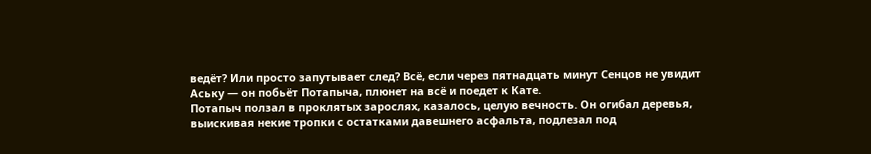ведёт? Или просто запутывает след? Всё, если через пятнадцать минут Сенцов не увидит Аську — он побьёт Потапыча, плюнет на всё и поедет к Кате.
Потапыч ползал в проклятых зарослях, казалось, целую вечность. Он огибал деревья, выискивая некие тропки с остатками давешнего асфальта, подлезал под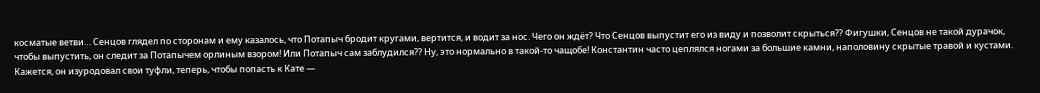косматые ветви… Сенцов глядел по сторонам и ему казалось, что Потапыч бродит кругами, вертится, и водит за нос. Чего он ждёт? Что Сенцов выпустит его из виду и позволит скрыться?? Фигушки, Сенцов не такой дурачок, чтобы выпустить, он следит за Потапычем орлиным взором! Или Потапыч сам заблудился?? Ну, это нормально в такой-то чащобе! Константин часто цеплялся ногами за большие камни, наполовину скрытые травой и кустами. Кажется, он изуродовал свои туфли, теперь, чтобы попасть к Кате —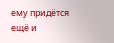ему придётся ещё и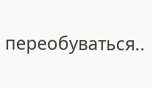переобуваться..